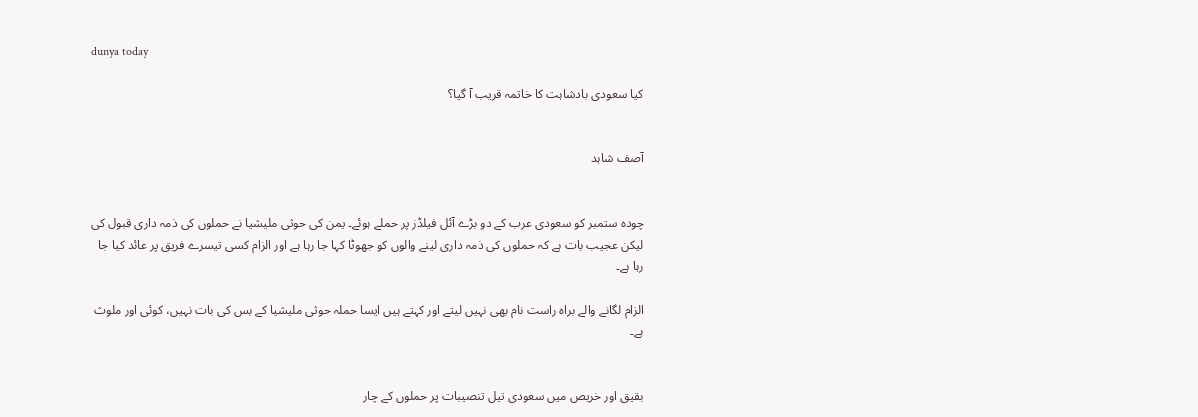dunya today

کیا سعودی بادشاہت کا خاتمہ قریب آ گیا؟


آصف شاہد


چودہ ستمبر کو سعودی عرب کے دو بڑے آئل فیلڈز پر حملے ہوئے۔ یمن کی حوثی ملیشیا نے حملوں کی ذمہ داری قبول کی لیکن عجیب بات ہے کہ حملوں کی ذمہ داری لینے والوں کو جھوٹا کہا جا رہا ہے اور الزام کسی تیسرے فریق پر عائد کیا جا رہا ہے۔

الزام لگانے والے براہ راست نام بھی نہیں لیتے اور کہتے ہیں ایسا حملہ حوثی ملیشیا کے بس کی بات نہیں، کوئی اور ملوث ہے۔


بقیق اور خریص میں سعودی تیل تنصیبات پر حملوں کے چار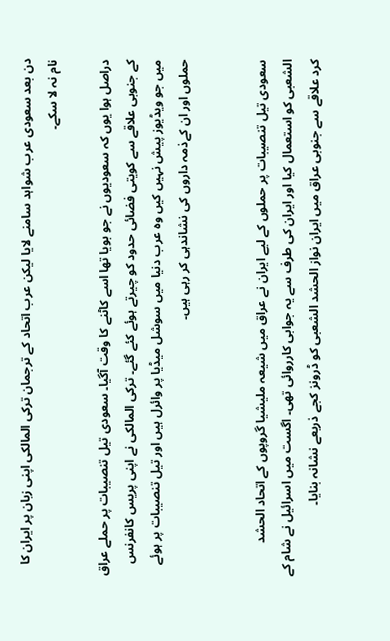دن بعد سعودی عرب شواہد سامنے لایا لیکن عرب اتحاد کے ترجمان ترکی المالکی اپنی زبان پر ایران کا نام نہ لا سکے۔

دراصل ہوا یوں کہ سعودیوں نے جو بویا تھا اسے کاٹنے کا وقت آگیا۔ سعودی تیل تنصیبات پر حملے عراق کے جنوبی علاقے سے کویتی فضائی حدود کو چیرتے ہوئے کئے گئے۔ ترکی المالکی نے اپنی پریس کانفرنس میں جو ویڈیوز پیش نہیں کیں وہ عرب دنیا میں سوشل میڈیا پر وائرل ہیں اور تیل تنصیبات پر ہوئے حملوں اور ان کےذمہ داروں کی نشاندہی کر رہی ہیں۔


سعودی تیل تنصیبات پر حملوں کے لیے ایران نے عراق میں شیعہ ملیشیا گروپوں کے اتحاد الحشد الشعبی کو استعمال کیا اور ایران کی طرف سے یہ جوابی کارروائی تھی۔ اگست میں اسرائیل نے شام کے کرد علاقے سے جنوبی عراق میں ایران نواز الحشد الشعبی کو ڈرونز کجے ذریعے نشانہ بنایا۔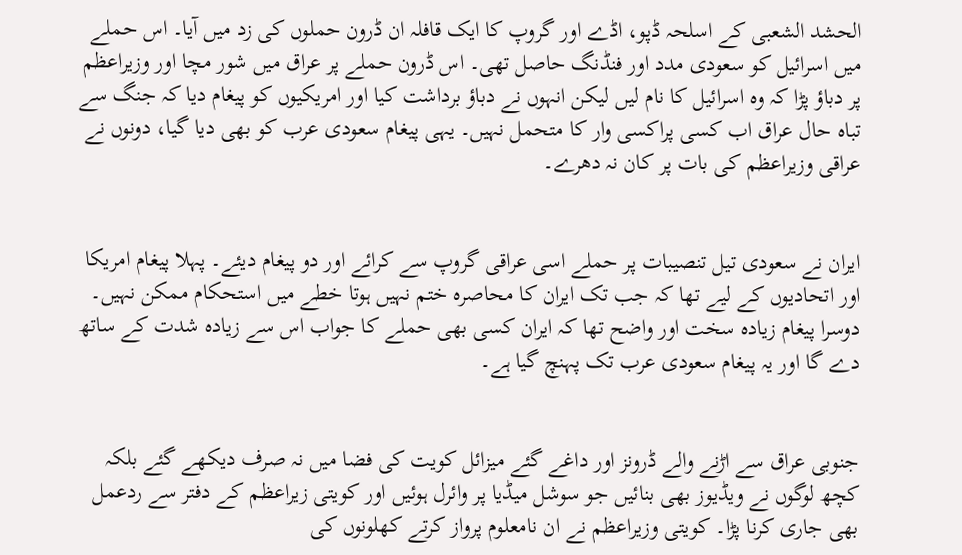الحشد الشعبی کے اسلحہ ڈپو، اڈے اور گروپ کا ایک قافلہ ان ڈرون حملوں کی زد میں آیا۔ اس حملے میں اسرائیل کو سعودی مدد اور فنڈنگ حاصل تھی۔ اس ڈرون حملے پر عراق میں شور مچا اور وزیراعظم پر دباؤ پڑا کہ وہ اسرائیل کا نام لیں لیکن انہوں نے دباؤ برداشت کیا اور امریکیوں کو پیغام دیا کہ جنگ سے تباہ حال عراق اب کسی پراکسی وار کا متحمل نہیں۔ یہی پیغام سعودی عرب کو بھی دیا گیا، دونوں نے عراقی وزیراعظم کی بات پر کان نہ دھرے۔


ایران نے سعودی تیل تنصیبات پر حملے اسی عراقی گروپ سے کرائے اور دو پیغام دیئے۔ پہلا پیغام امریکا اور اتحادیوں کے لیے تھا کہ جب تک ایران کا محاصرہ ختم نہیں ہوتا خطے میں استحکام ممکن نہیں۔ دوسرا پیغام زیادہ سخت اور واضح تھا کہ ایران کسی بھی حملے کا جواب اس سے زیادہ شدت کے ساتھ دے گا اور یہ پیغام سعودی عرب تک پہنچ گیا ہے۔


جنوبی عراق سے اڑنے والے ڈرونز اور داغے گئے میزائل کویت کی فضا میں نہ صرف دیکھے گئے بلکہ کچھ لوگوں نے ویڈیوز بھی بنائیں جو سوشل میڈیا پر وائرل ہوئیں اور کویتی زیراعظم کے دفتر سے ردعمل بھی جاری کرنا پڑا۔ کویتی وزیراعظم نے ان نامعلوم پرواز کرتے کھلونوں کی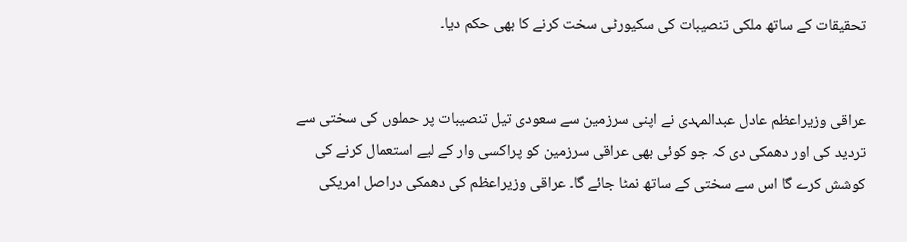تحقیقات کے ساتھ ملکی تنصیبات کی سکیورٹی سخت کرنے کا بھی حکم دیا۔


عراقی وزیراعظم عادل عبدالمہدی نے اپنی سرزمین سے سعودی تیل تنصیبات پر حملوں کی سختی سے تردید کی اور دھمکی دی کہ جو کوئی بھی عراقی سرزمین کو پراکسی وار کے لیے استعمال کرنے کی کوشش کرے گا اس سے سختی کے ساتھ نمٹا جائے گا۔ عراقی وزیراعظم کی دھمکی دراصل امریکی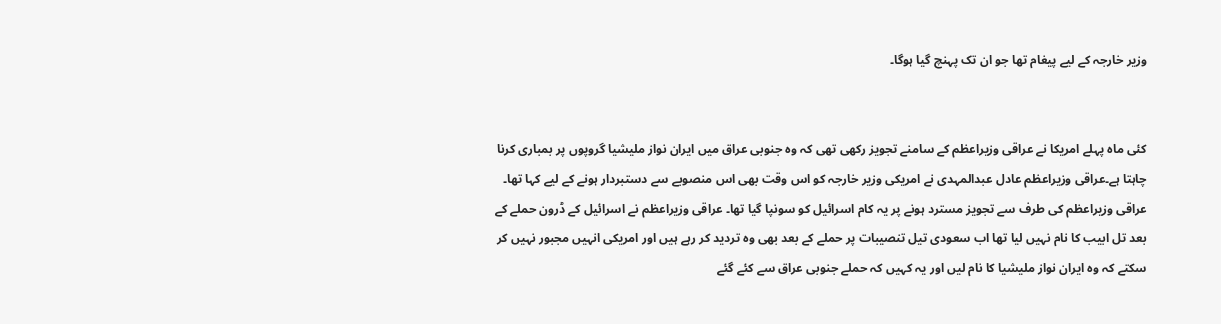وزیر خارجہ کے لیے پیغام تھا جو ان تک پہنچ گیا ہوگا۔


کئی ماہ پہلے امریکا نے عراقی وزیراعظم کے سامنے تجویز رکھی تھی کہ وہ جنوبی عراق میں ایران نواز ملیشیا گروپوں پر بمباری کرنا چاہتا ہے۔عراقی وزیراعظم عادل عبدالمہدی نے امریکی وزیر خارجہ کو اس وقت بھی اس منصوبے سے دستبردار ہونے کے لیے کہا تھا۔ عراقی وزیراعظم کی طرف سے تجویز مسترد ہونے پر یہ کام اسرائیل کو سونپا گیا تھا۔ عراقی وزیراعظم نے اسرائیل کے ڈرون حملے کے بعد تل ابیب کا نام نہیں لیا تھا اب سعودی تیل تنصیبات پر حملے کے بعد بھی وہ تردید کر رہے ہیں اور امریکی انہیں مجبور نہیں کر سکتے کہ وہ ایران نواز ملیشیا کا نام لیں اور یہ کہیں کہ حملے جنوبی عراق سے کئے گئے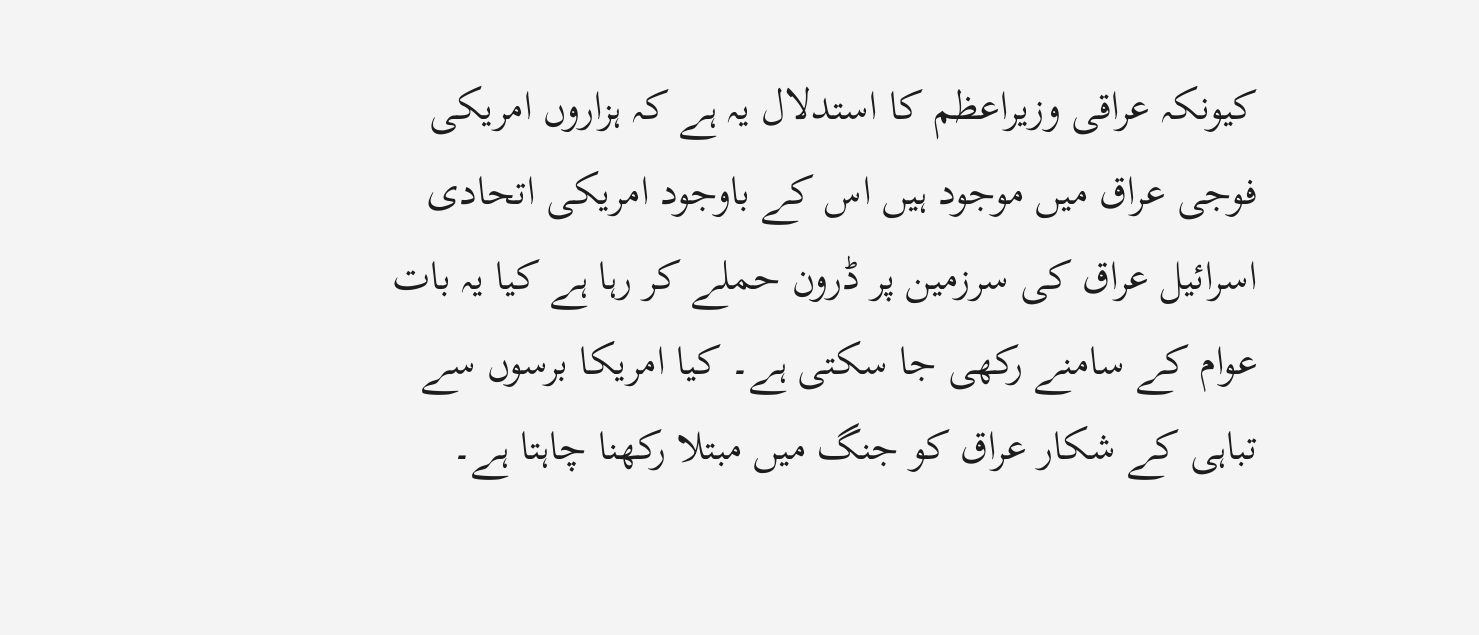کیونکہ عراقی وزیراعظم کا استدلال یہ ہے کہ ہزاروں امریکی فوجی عراق میں موجود ہیں اس کے باوجود امریکی اتحادی اسرائیل عراق کی سرزمین پر ڈرون حملے کر رہا ہے کیا یہ بات عوام کے سامنے رکھی جا سکتی ہے۔ کیا امریکا برسوں سے تباہی کے شکار عراق کو جنگ میں مبتلا رکھنا چاہتا ہے۔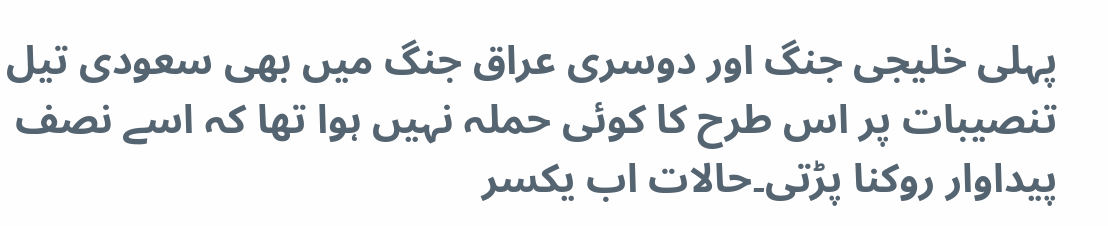پہلی خلیجی جنگ اور دوسری عراق جنگ میں بھی سعودی تیل تنصیبات پر اس طرح کا کوئی حملہ نہیں ہوا تھا کہ اسے نصف پیداوار روکنا پڑتی۔حالات اب یکسر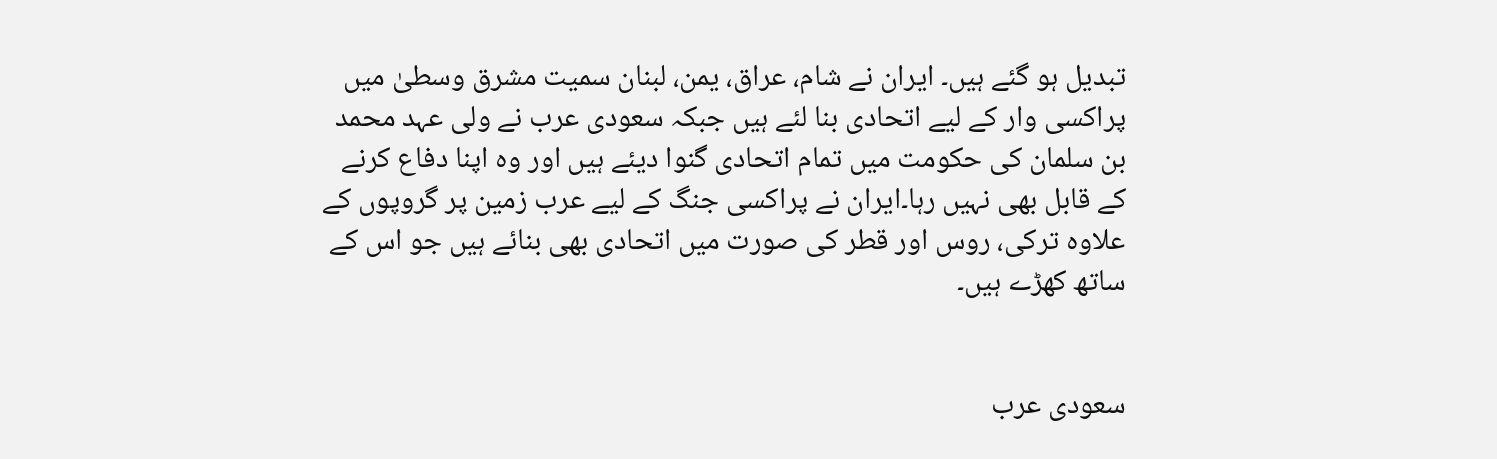تبدیل ہو گئے ہیں۔ ایران نے شام، عراق، یمن، لبنان سمیت مشرق وسطیٰ میں پراکسی وار کے لیے اتحادی بنا لئے ہیں جبکہ سعودی عرب نے ولی عہد محمد بن سلمان کی حکومت میں تمام اتحادی گنوا دیئے ہیں اور وہ اپنا دفاع کرنے کے قابل بھی نہیں رہا۔ایران نے پراکسی جنگ کے لیے عرب زمین پر گروپوں کے علاوہ ترکی، روس اور قطر کی صورت میں اتحادی بھی بنائے ہیں جو اس کے ساتھ کھڑے ہیں۔


سعودی عرب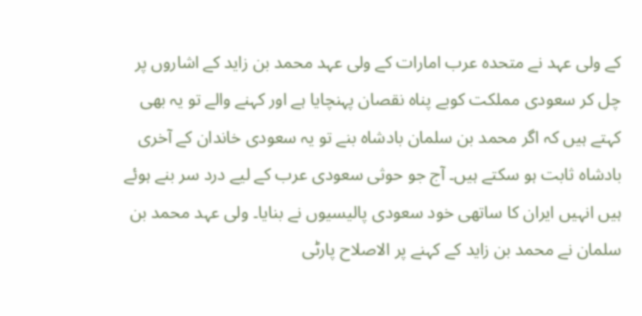کے ولی عہد نے متحدہ عرب امارات کے ولی عہد محمد بن زاید کے اشاروں پر چل کر سعودی مملکت کوبے پناہ نقصان پہنچایا ہے اور کہنے والے تو یہ بھی کہتے ہیں کہ اگر محمد بن سلمان بادشاہ بنے تو یہ سعودی خاندان کے آخری بادشاہ ثابت ہو سکتے ہیں۔ آج جو حوثی سعودی عرب کے لیے درد سر بنے ہوئے ہیں انہیں ایران کا ساتھی خود سعودی پالیسیوں نے بنایا۔ ولی عہد محمد بن سلمان نے محمد بن زاید کے کہنے پر الاصلاح پارٹی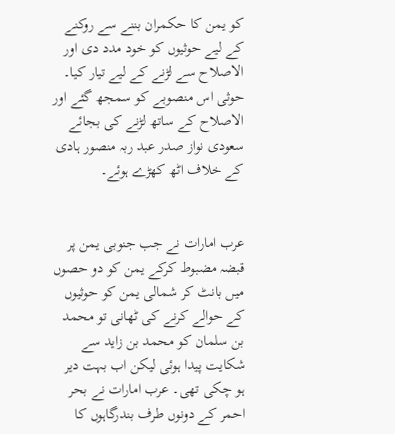کو یمن کا حکمران بننے سے روکنے کے لیے حوثیوں کو خود مدد دی اور الاصلاح سے لڑنے کے لیے تیار کیا۔ حوثی اس منصوبے کو سمجھ گئے اور الاصلاح کے ساتھ لڑنے کی بجائے سعودی نواز صدر عبد ربہ منصور ہادی کے خلاف اٹھ کھڑے ہوئے۔


عرب امارات نے جب جنوبی یمن پر قبضہ مضبوط کرکے یمن کو دو حصوں میں بانٹ کر شمالی یمن کو حوثیوں کے حوالے کرنے کی ٹھانی تو محمد بن سلمان کو محمد بن زاید سے شکایت پیدا ہوئی لیکن اب بہت دیر ہو چکی تھی۔ عرب امارات نے بحر احمر کے دونوں طرف بندرگاہوں کا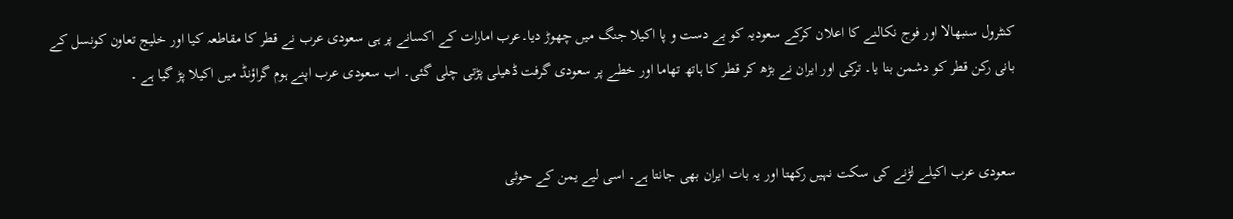کنٹرول سنبھالا اور فوج نکالنے کا اعلان کرکے سعودیہ کو بے دست و پا اکیلا جنگ میں چھوڑ دیا۔عرب امارات کے اکسانے پر ہی سعودی عرب نے قطر کا مقاطعہ کیا اور خلیج تعاون کونسل کے بانی رکن قطر کو دشمن بنا یا۔ ترکی اور ایران نے بڑھ کر قطر کا ہاتھ تھاما اور خطے پر سعودی گرفت ڈھیلی پڑتی چلی گئی۔ اب سعودی عرب اپنے ہوم گراؤنڈ میں اکیلا پڑ گیا ہے ۔


سعودی عرب اکیلے لڑنے کی سکت نہیں رکھتا اور یہ بات ایران بھی جانتا ہے۔ اسی لیے یمن کے حوثی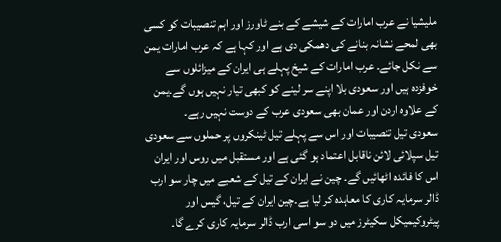ملیشیا نے عرب امارات کے شیشے کے بنے ٹاورز اور اہم تنصیبات کو کسی بھی لمحے نشانہ بنانے کی دھمکی دی ہے اور کہا ہے کہ عرب امارات یمن سے نکل جائے۔ عرب امارات کے شیخ پہلے ہی ایران کے میزائلوں سے خوفزدہ ہیں اور سعودی بلا اپنے سر لینے کو کبھی تیار نہیں ہوں گے۔یمن کے علاوہ اردن اور عمان بھی سعودی عرب کے دوست نہیں رہے۔
سعودی تیل تنصیبات اور اس سے پہلے تیل ٹینکروں پر حملوں سے سعودی تیل سپلائی لائن ناقابل اعتماد ہو گئی ہے اور مستقبل میں روس اور ایران اس کا فائدہ اٹھائیں گے۔ چین نے ایران کے تیل کے شعبے میں چار سو ارب ڈالر سرمایہ کاری کا معاہدہ کر لیا ہے۔چین ایران کے تیل، گیس اور پیٹروکیمیکل سکیٹرز میں دو سو اسی ارب ڈالر سرمایہ کاری کرے گا۔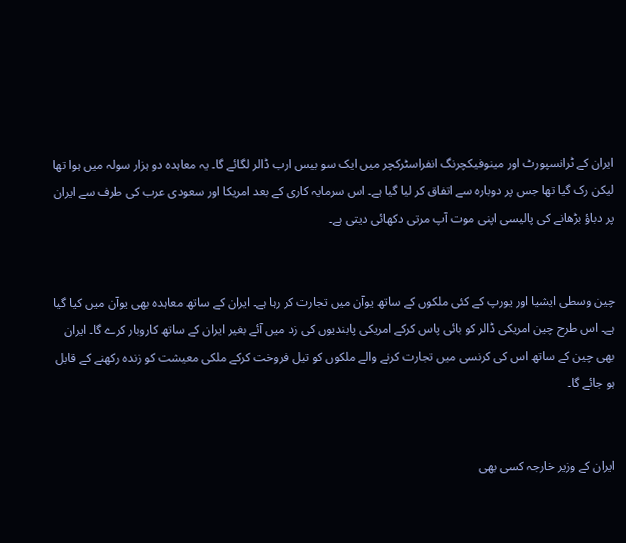ایران کے ٹرانسپورٹ اور مینوفیکچرنگ انفراسٹرکچر میں ایک سو بیس ارب ڈالر لگائے گا۔ یہ معاہدہ دو ہزار سولہ میں ہوا تھا لیکن رک گیا تھا جس پر دوبارہ سے اتفاق کر لیا گیا ہے۔ اس سرمایہ کاری کے بعد امریکا اور سعودی عرب کی طرف سے ایران پر دباؤ بڑھانے کی پالیسی اپنی موت آپ مرتی دکھائی دیتی ہے۔


چین وسطی ایشیا اور یورپ کے کئی ملکوں کے ساتھ یوآن میں تجارت کر رہا ہے۔ ایران کے ساتھ معاہدہ بھی یوآن میں کیا گیا ہے۔ اس طرح چین امریکی ڈالر کو بائی پاس کرکے امریکی پابندیوں کی زد میں آئے بغیر ایران کے ساتھ کاروبار کرے گا۔ ایران بھی چین کے ساتھ اس کی کرنسی میں تجارت کرنے والے ملکوں کو تیل فروخت کرکے ملکی معیشت کو زندہ رکھنے کے قابل ہو جائے گا۔


ایران کے وزیر خارجہ کسی بھی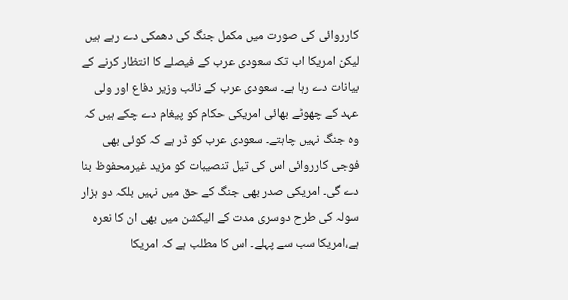کارروائی کی صورت میں مکمل جنگ کی دھمکی دے رہے ہیں لیکن امریکا اب تک سعودی عرب کے فیصلے کا انتظار کرنے کے بیانات دے رہا ہے۔ سعودی عرب کے نائب وزیر دفاع اور ولی عہد کے چھوٹے بھائی امریکی حکام کو پیغام دے چکے ہیں کہ وہ جنگ نہیں چاہتے۔ سعودی عرب کو ڈر ہے کہ کوئی بھی فوجی کارروائی اس کی تیل تنصیبات کو مزید غیرمحفوظ بنا دے گی۔ امریکی صدر بھی جنگ کے حق میں نہیں بلکہ دو ہزار سولہ کی طرح دوسری مدت کے الیکشن میں بھی ان کا نعرہ ہے،امریکا سب سے پہلے۔ اس کا مطلب ہے کہ امریکا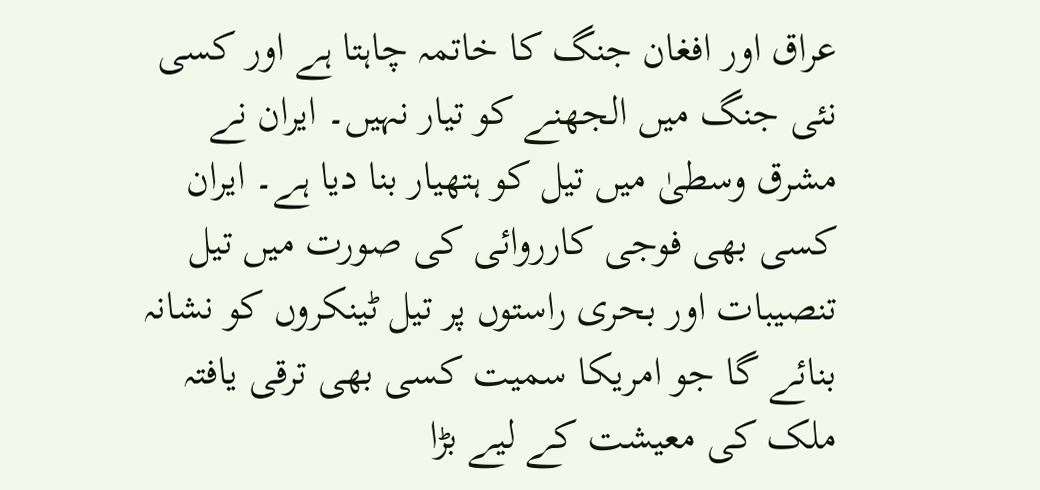عراق اور افغان جنگ کا خاتمہ چاہتا ہے اور کسی نئی جنگ میں الجھنے کو تیار نہیں۔ ایران نے مشرق وسطیٰ میں تیل کو ہتھیار بنا دیا ہے۔ ایران کسی بھی فوجی کارروائی کی صورت میں تیل تنصیبات اور بحری راستوں پر تیل ٹینکروں کو نشانہ بنائے گا جو امریکا سمیت کسی بھی ترقی یافتہ ملک کی معیشت کے لیے بڑا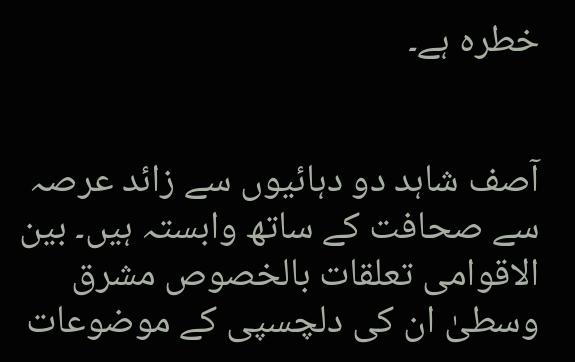خطرہ ہے۔


آصف شاہد دو دہائیوں سے زائد عرصہ سے صحافت کے ساتھ وابستہ ہیں۔ بین الاقوامی تعلقات بالخصوص مشرق وسطیٰ ان کی دلچسپی کے موضوعات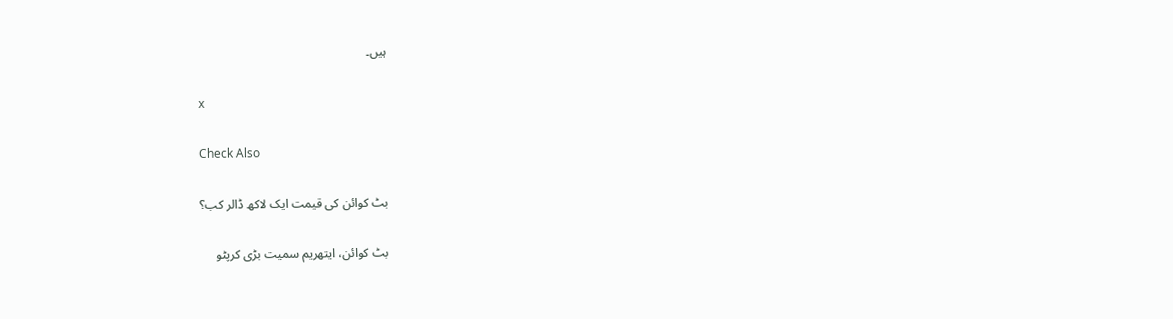ہیں۔

x

Check Also

بٹ کوائن کی قیمت ایک لاکھ ڈالر کب؟

بٹ کوائن، ایتھریم سمیت بڑی کرپٹو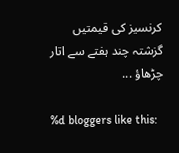کرنسیز کی قیمتیں گزشتہ چند ہفتے سے اتار چڑھاؤ ...

%d bloggers like this: